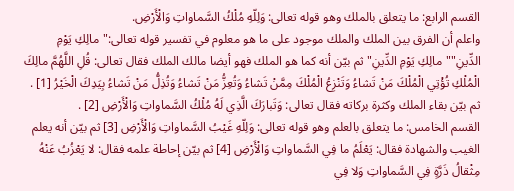القسم الرابع: ما يتعلق بالملك وهو قوله تعالى: وَلِلّهِ مُلْكُ السَّماواتِ وَالْأَرْضِ.
واعلم أن الفرق بين الملك والملك موجود على ما هو معلوم في تفسير قوله تعالى:"مالِكِ يَوْمِ الدِّينِ""مالِكِ يَوْمِ الدِّينِ"ثم بيّن أنه كما هو الملك فهو أيضا مالك الملك فقال تعالى: قُلِ اللَّهُمَّ مالِكَ الْمُلْكِ تُؤْتِي الْمُلْكَ مَنْ تَشاءُ وَتَنْزِعُ الْمُلْكَ مِمَّنْ تَشاءُ وَتُعِزُّ مَنْ تَشاءُ وَتُذِلُّ مَنْ تَشاءُ بِيَدِكَ الْخَيْرُ [1] .
ثم بيّن بقاء الملك وكثرة بركاته فقال تعالى: وَتَبارَكَ الَّذِي لَهُ مُلْكُ السَّماواتِ وَالْأَرْضِ [2] .
القسم الخامس: ما يتعلق بالعلم وهو قوله تعالى: وَلِلّهِ غَيْبُ السَّماواتِ وَالْأَرْضِ [3] ثم بيّن أنه يعلم الغيب والشهادة فقال: يَعْلَمُ ما فِي السَّماواتِ وَالْأَرْضِ [4] ثم بيّن إحاطة علمه فقال: لا يَعْزُبُ عَنْهُ مِثْقالُ ذَرَّةٍ فِي السَّماواتِ وَلا فِي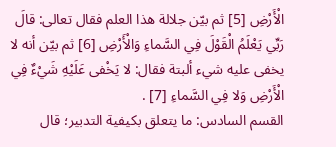الْأَرْضِ [5] ثم بيّن جلالة هذا العلم فقال تعالى: قالَ رَبِّي يَعْلَمُ الْقَوْلَ فِي السَّماءِ وَالْأَرْضِ [6] ثم بيّن أنه لا يخفى عليه شيء ألبتة فقال: لا يَخْفى عَلَيْهِ شَيْءٌ فِي الْأَرْضِ وَلا فِي السَّماءِ [7] .
القسم السادس: ما يتعلق بكيفية التدبير؛ قال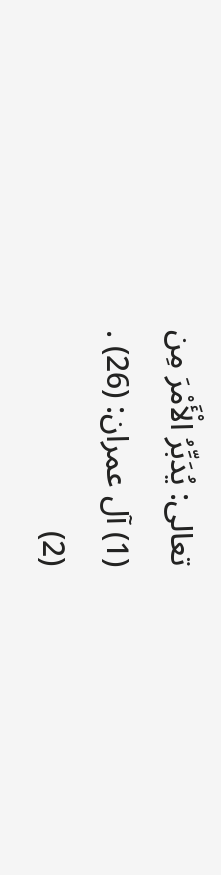تعالى: يُدَبِّرُ الْأَمْرَ مِن
(1) آل عمران: (26) .
(2)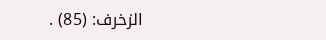الزخرف: (85) .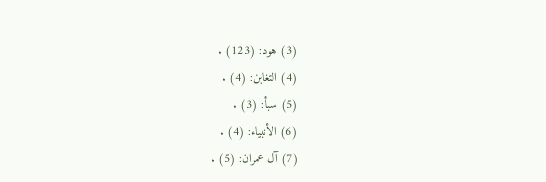(3) هود: (123) .
(4) التغابن: (4) .
(5) سبأ: (3) .
(6) الأنبياء: (4) .
(7) آل عمران: (5) .